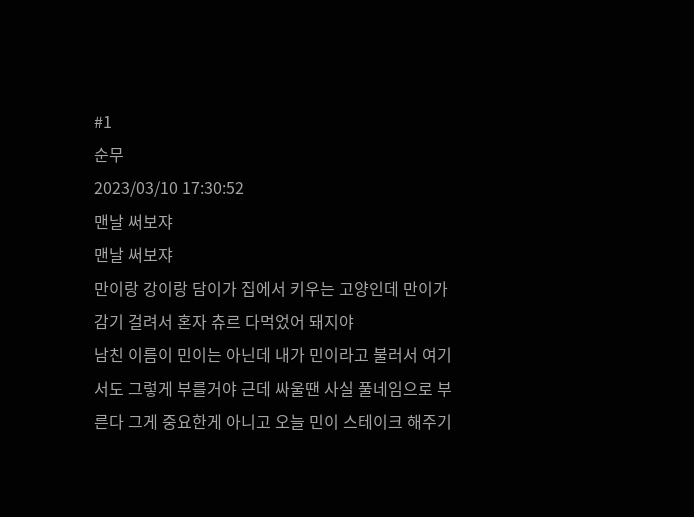#1
순무
2023/03/10 17:30:52
맨날 써보쟈
맨날 써보쟈
만이랑 강이랑 담이가 집에서 키우는 고양인데 만이가 감기 걸려서 혼자 츄르 다먹었어 돼지야
남친 이름이 민이는 아닌데 내가 민이라고 불러서 여기서도 그렇게 부를거야 근데 싸울땐 사실 풀네임으로 부른다 그게 중요한게 아니고 오늘 민이 스테이크 해주기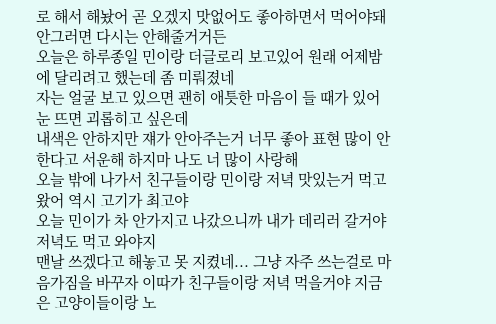로 해서 해놨어 곧 오겠지 맛없어도 좋아하면서 먹어야돼 안그러면 다시는 안해줄거거든
오늘은 하루종일 민이랑 더글로리 보고있어 원래 어제밤에 달리려고 했는데 좀 미뤄졌네
자는 얼굴 보고 있으면 괜히 애틋한 마음이 들 때가 있어 눈 뜨면 괴롭히고 싶은데
내색은 안하지만 쟤가 안아주는거 너무 좋아 표현 많이 안한다고 서운해 하지마 나도 너 많이 사랑해
오늘 밖에 나가서 친구들이랑 민이랑 저녁 맛있는거 먹고 왔어 역시 고기가 최고야
오늘 민이가 차 안가지고 나갔으니까 내가 데리러 갈거야 저녁도 먹고 와야지
맨날 쓰겠다고 해놓고 못 지켰네... 그냥 자주 쓰는걸로 마음가짐을 바꾸자 이따가 친구들이랑 저녁 먹을거야 지금은 고양이들이랑 노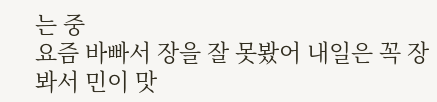는 중
요즘 바빠서 장을 잘 못봤어 내일은 꼭 장봐서 민이 맛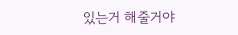있는거 해줄거야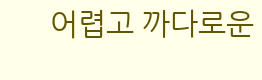어렵고 까다로운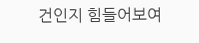건인지 힘들어보여